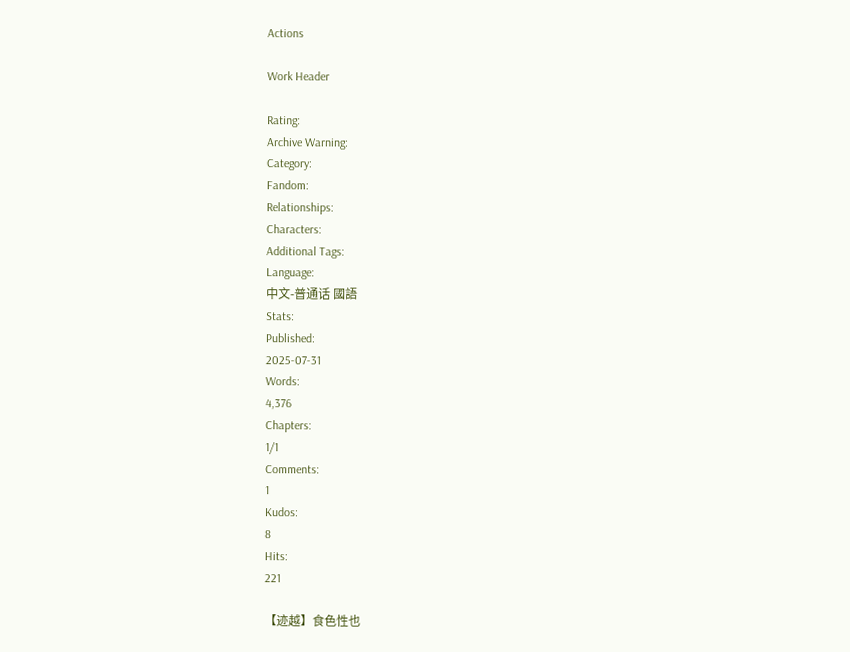Actions

Work Header

Rating:
Archive Warning:
Category:
Fandom:
Relationships:
Characters:
Additional Tags:
Language:
中文-普通话 國語
Stats:
Published:
2025-07-31
Words:
4,376
Chapters:
1/1
Comments:
1
Kudos:
8
Hits:
221

【迹越】食色性也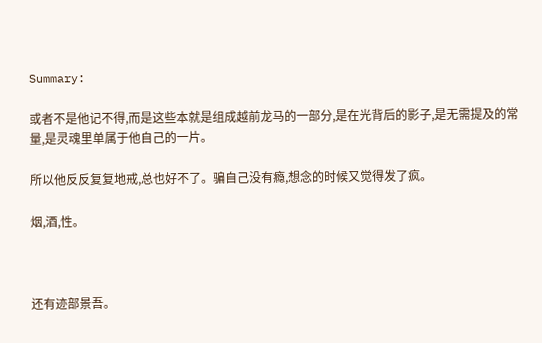Summary:

或者不是他记不得,而是这些本就是组成越前龙马的一部分,是在光背后的影子,是无需提及的常量,是灵魂里单属于他自己的一片。

所以他反反复复地戒,总也好不了。骗自己没有瘾,想念的时候又觉得发了疯。

烟,酒,性。



还有迹部景吾。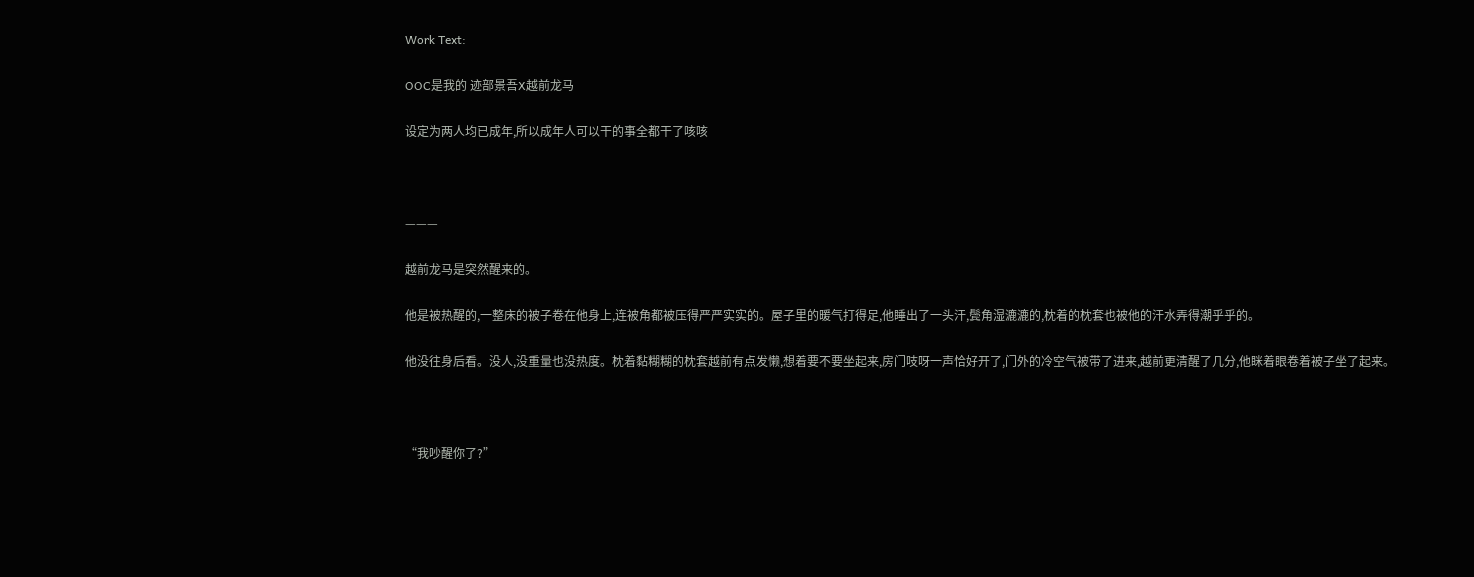Work Text:

OOC是我的 迹部景吾X越前龙马

设定为两人均已成年,所以成年人可以干的事全都干了咳咳



———

越前龙马是突然醒来的。

他是被热醒的,一整床的被子卷在他身上,连被角都被压得严严实实的。屋子里的暖气打得足,他睡出了一头汗,鬓角湿漉漉的,枕着的枕套也被他的汗水弄得潮乎乎的。

他没往身后看。没人,没重量也没热度。枕着黏糊糊的枕套越前有点发懒,想着要不要坐起来,房门吱呀一声恰好开了,门外的冷空气被带了进来,越前更清醒了几分,他眯着眼卷着被子坐了起来。



“我吵醒你了?”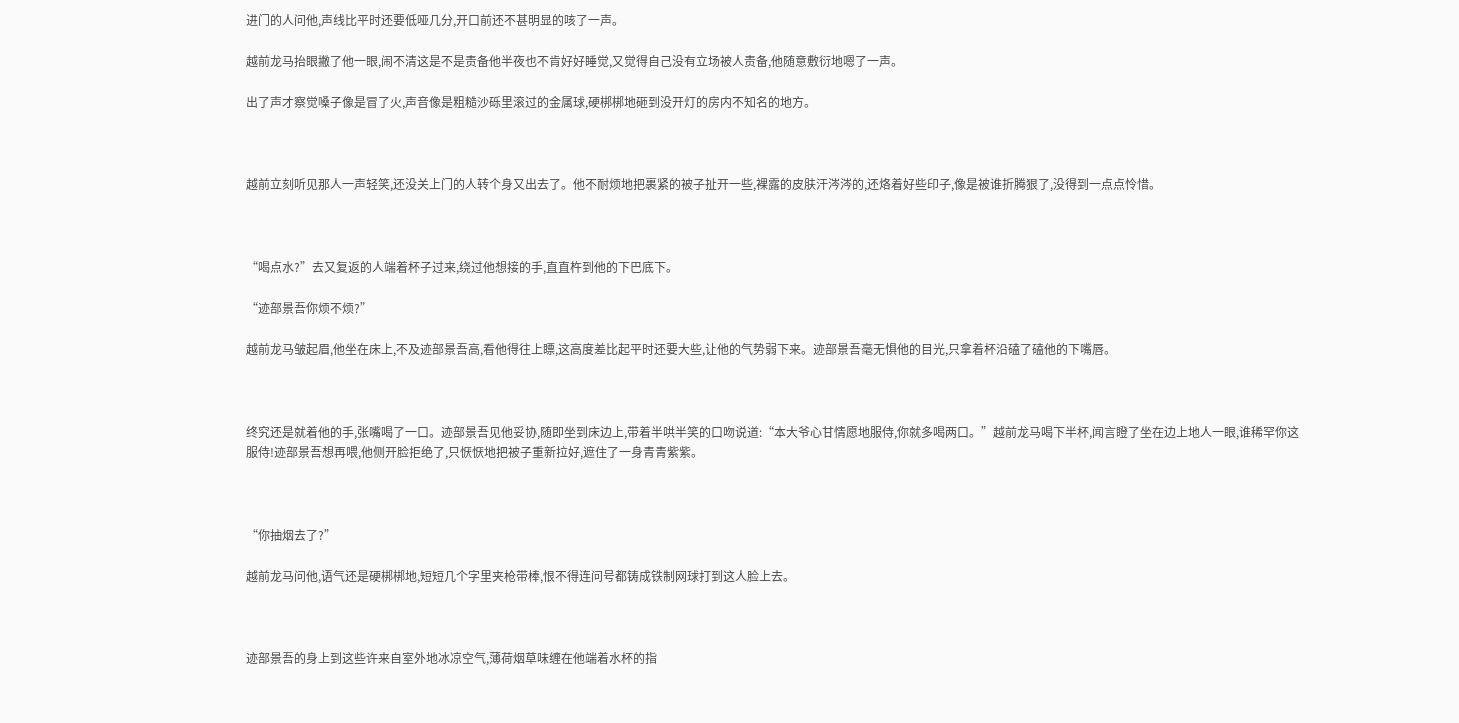进门的人问他,声线比平时还要低哑几分,开口前还不甚明显的咳了一声。

越前龙马抬眼撇了他一眼,闹不清这是不是责备他半夜也不肯好好睡觉,又觉得自己没有立场被人责备,他随意敷衍地嗯了一声。

出了声才察觉嗓子像是冒了火,声音像是粗糙沙砾里滚过的金属球,硬梆梆地砸到没开灯的房内不知名的地方。



越前立刻听见那人一声轻笑,还没关上门的人转个身又出去了。他不耐烦地把裹紧的被子扯开一些,裸露的皮肤汗涔涔的,还烙着好些印子,像是被谁折腾狠了,没得到一点点怜惜。



“喝点水?”去又复返的人端着杯子过来,绕过他想接的手,直直杵到他的下巴底下。

“迹部景吾你烦不烦?”

越前龙马皱起眉,他坐在床上,不及迹部景吾高,看他得往上瞟,这高度差比起平时还要大些,让他的气势弱下来。迹部景吾毫无惧他的目光,只拿着杯沿磕了磕他的下嘴唇。



终究还是就着他的手,张嘴喝了一口。迹部景吾见他妥协,随即坐到床边上,带着半哄半笑的口吻说道:“本大爷心甘情愿地服侍,你就多喝两口。”越前龙马喝下半杯,闻言瞪了坐在边上地人一眼,谁稀罕你这服侍!迹部景吾想再喂,他侧开脸拒绝了,只恹恹地把被子重新拉好,遮住了一身青青紫紫。



“你抽烟去了?”

越前龙马问他,语气还是硬梆梆地,短短几个字里夹枪带棒,恨不得连问号都铸成铁制网球打到这人脸上去。



迹部景吾的身上到这些许来自室外地冰凉空气,薄荷烟草味缠在他端着水杯的指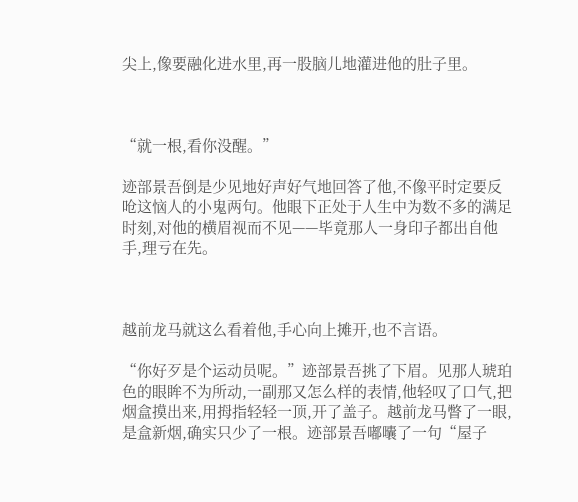尖上,像要融化进水里,再一股脑儿地灌进他的肚子里。



“就一根,看你没醒。”

迹部景吾倒是少见地好声好气地回答了他,不像平时定要反呛这恼人的小鬼两句。他眼下正处于人生中为数不多的满足时刻,对他的横眉视而不见——毕竟那人一身印子都出自他手,理亏在先。



越前龙马就这么看着他,手心向上摊开,也不言语。

“你好歹是个运动员呢。”迹部景吾挑了下眉。见那人琥珀色的眼眸不为所动,一副那又怎么样的表情,他轻叹了口气,把烟盒摸出来,用拇指轻轻一顶,开了盖子。越前龙马瞥了一眼,是盒新烟,确实只少了一根。迹部景吾嘟囔了一句“屋子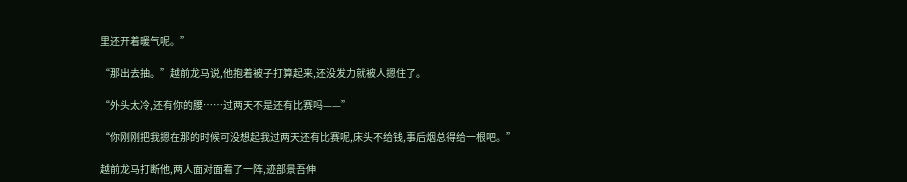里还开着暖气呢。”

“那出去抽。”越前龙马说,他抱着被子打算起来,还没发力就被人摁住了。

“外头太冷,还有你的腰……过两天不是还有比赛吗——”

“你刚刚把我摁在那的时候可没想起我过两天还有比赛呢,床头不给钱,事后烟总得给一根吧。”

越前龙马打断他,两人面对面看了一阵,迹部景吾伸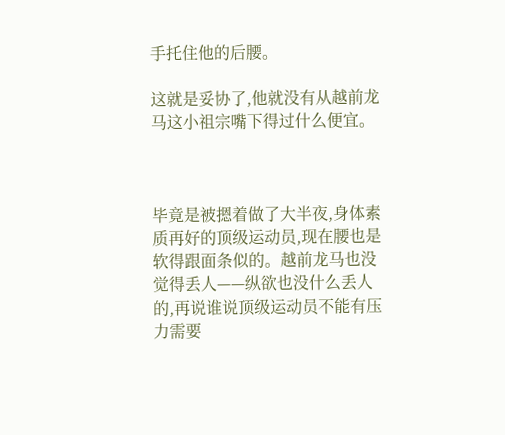手托住他的后腰。

这就是妥协了,他就没有从越前龙马这小祖宗嘴下得过什么便宜。



毕竟是被摁着做了大半夜,身体素质再好的顶级运动员,现在腰也是软得跟面条似的。越前龙马也没觉得丢人——纵欲也没什么丢人的,再说谁说顶级运动员不能有压力需要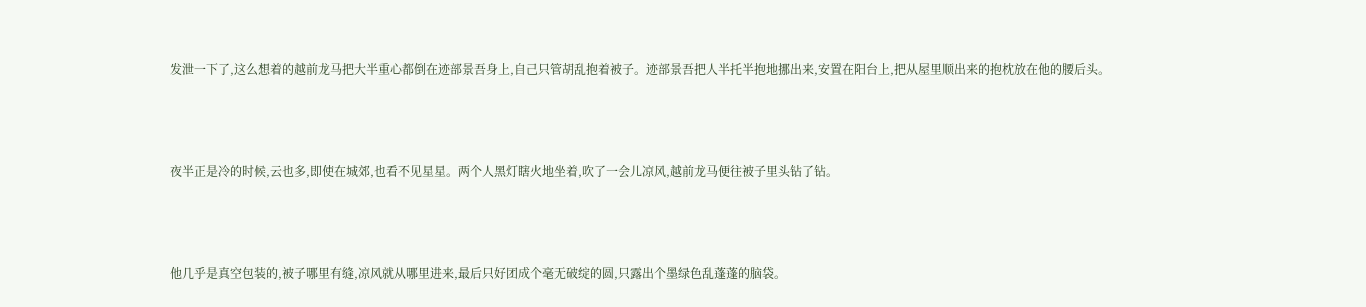发泄一下了,这么想着的越前龙马把大半重心都倒在迹部景吾身上,自己只管胡乱抱着被子。迹部景吾把人半托半抱地挪出来,安置在阳台上,把从屋里顺出来的抱枕放在他的腰后头。



夜半正是冷的时候,云也多,即使在城郊,也看不见星星。两个人黑灯瞎火地坐着,吹了一会儿凉风,越前龙马便往被子里头钻了钻。



他几乎是真空包装的,被子哪里有缝,凉风就从哪里进来,最后只好团成个毫无破绽的圆,只露出个墨绿色乱蓬蓬的脑袋。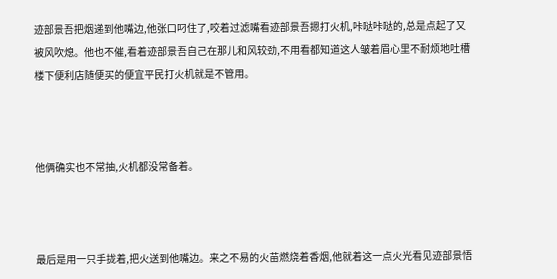迹部景吾把烟递到他嘴边,他张口叼住了,咬着过滤嘴看迹部景吾摁打火机,咔哒咔哒的,总是点起了又被风吹熄。他也不催,看着迹部景吾自己在那儿和风较劲,不用看都知道这人皱着眉心里不耐烦地吐槽楼下便利店随便买的便宜平民打火机就是不管用。



他俩确实也不常抽,火机都没常备着。



最后是用一只手拢着,把火送到他嘴边。来之不易的火苗燃烧着香烟,他就着这一点火光看见迹部景悟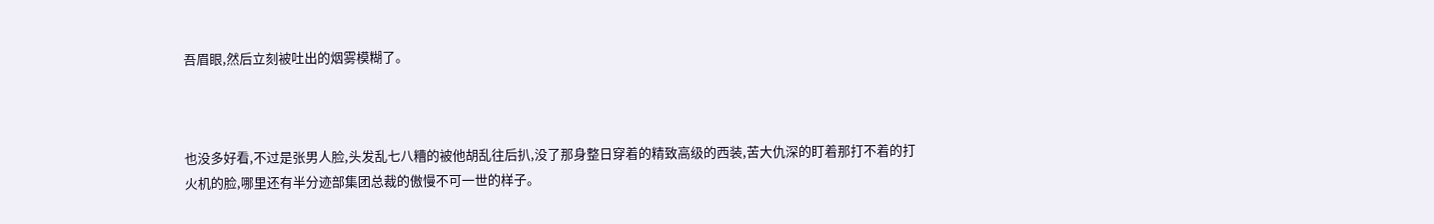吾眉眼,然后立刻被吐出的烟雾模糊了。



也没多好看,不过是张男人脸,头发乱七八糟的被他胡乱往后扒,没了那身整日穿着的精致高级的西装,苦大仇深的盯着那打不着的打火机的脸,哪里还有半分迹部集团总裁的傲慢不可一世的样子。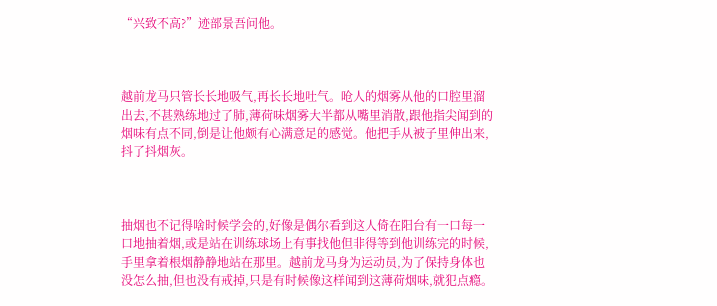“兴致不高?”迹部景吾问他。



越前龙马只管长长地吸气,再长长地吐气。呛人的烟雾从他的口腔里溜出去,不甚熟练地过了肺,薄荷味烟雾大半都从嘴里消散,跟他指尖闻到的烟味有点不同,倒是让他颇有心满意足的感觉。他把手从被子里伸出来,抖了抖烟灰。



抽烟也不记得啥时候学会的,好像是偶尔看到这人倚在阳台有一口每一口地抽着烟,或是站在训练球场上有事找他但非得等到他训练完的时候,手里拿着根烟静静地站在那里。越前龙马身为运动员,为了保持身体也没怎么抽,但也没有戒掉,只是有时候像这样闻到这薄荷烟味,就犯点瘾。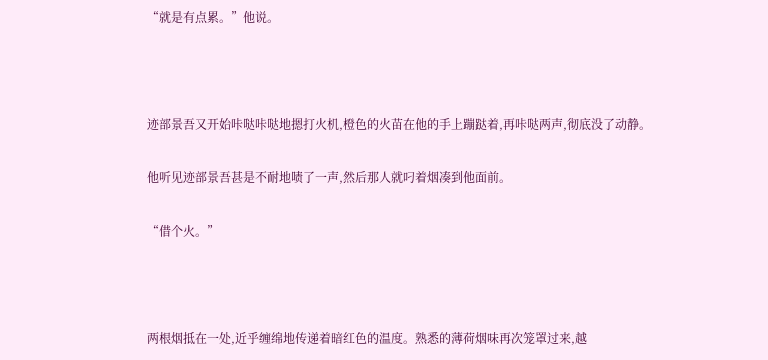“就是有点累。”他说。



迹部景吾又开始咔哒咔哒地摁打火机,橙色的火苗在他的手上蹦跶着,再咔哒两声,彻底没了动静。

他听见迹部景吾甚是不耐地啧了一声,然后那人就叼着烟凑到他面前。

“借个火。”



两根烟抵在一处,近乎缠绵地传递着暗红色的温度。熟悉的薄荷烟味再次笼罩过来,越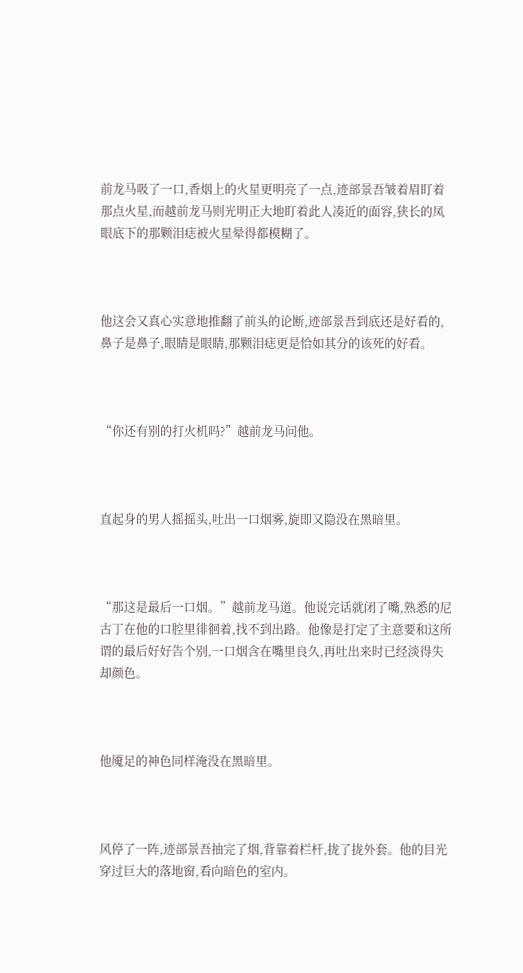前龙马吸了一口,香烟上的火星更明亮了一点,迹部景吾皱着眉盯着那点火星,而越前龙马则光明正大地盯着此人凑近的面容,狭长的凤眼底下的那颗泪痣被火星晕得都模糊了。



他这会又真心实意地推翻了前头的论断,迹部景吾到底还是好看的,鼻子是鼻子,眼睛是眼睛,那颗泪痣更是恰如其分的该死的好看。



“你还有别的打火机吗?”越前龙马问他。



直起身的男人摇摇头,吐出一口烟雾,旋即又隐没在黑暗里。



“那这是最后一口烟。”越前龙马道。他说完话就闭了嘴,熟悉的尼古丁在他的口腔里徘徊着,找不到出路。他像是打定了主意要和这所谓的最后好好告个别,一口烟含在嘴里良久,再吐出来时已经淡得失却颜色。



他魇足的神色同样淹没在黑暗里。



风停了一阵,迹部景吾抽完了烟,背靠着栏杆,拢了拢外套。他的目光穿过巨大的落地窗,看向暗色的室内。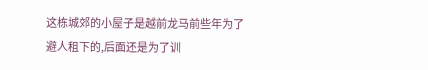这栋城郊的小屋子是越前龙马前些年为了避人租下的,后面还是为了训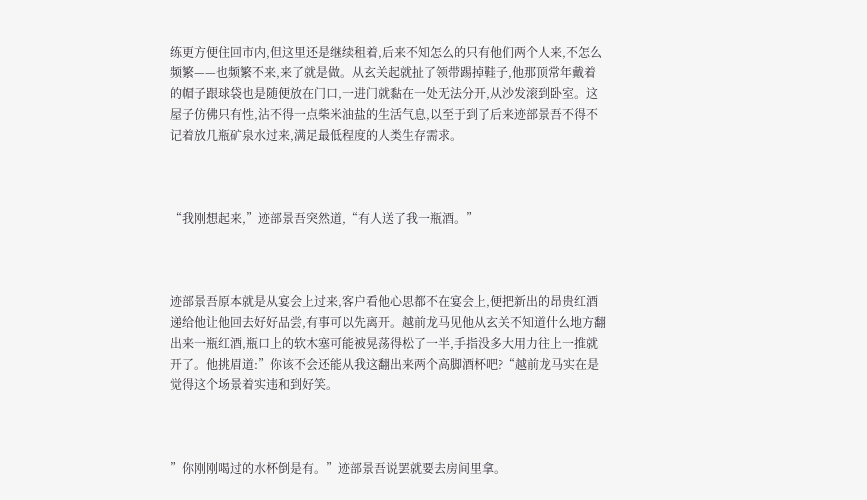练更方便住回市内,但这里还是继续租着,后来不知怎么的只有他们两个人来,不怎么频繁——也频繁不来,来了就是做。从玄关起就扯了领带踢掉鞋子,他那顶常年戴着的帽子跟球袋也是随便放在门口,一进门就黏在一处无法分开,从沙发滚到卧室。这屋子仿佛只有性,沾不得一点柴米油盐的生活气息,以至于到了后来迹部景吾不得不记着放几瓶矿泉水过来,满足最低程度的人类生存需求。



“我刚想起来,”迹部景吾突然道,“有人送了我一瓶酒。”



迹部景吾原本就是从宴会上过来,客户看他心思都不在宴会上,便把新出的昂贵红酒递给他让他回去好好品尝,有事可以先离开。越前龙马见他从玄关不知道什么地方翻出来一瓶红酒,瓶口上的软木塞可能被晃荡得松了一半,手指没多大用力往上一推就开了。他挑眉道:”你该不会还能从我这翻出来两个高脚酒杯吧?“越前龙马实在是觉得这个场景着实违和到好笑。



”你刚刚喝过的水杯倒是有。”迹部景吾说罢就要去房间里拿。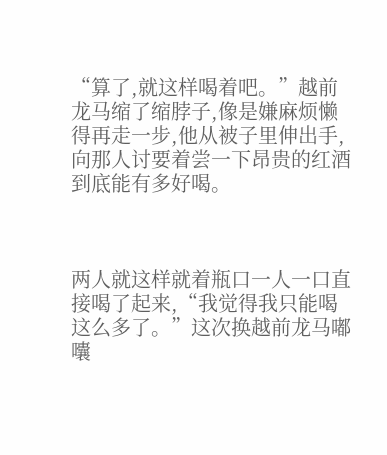“算了,就这样喝着吧。”越前龙马缩了缩脖子,像是嫌麻烦懒得再走一步,他从被子里伸出手,向那人讨要着尝一下昂贵的红酒到底能有多好喝。



两人就这样就着瓶口一人一口直接喝了起来,“我觉得我只能喝这么多了。”这次换越前龙马嘟囔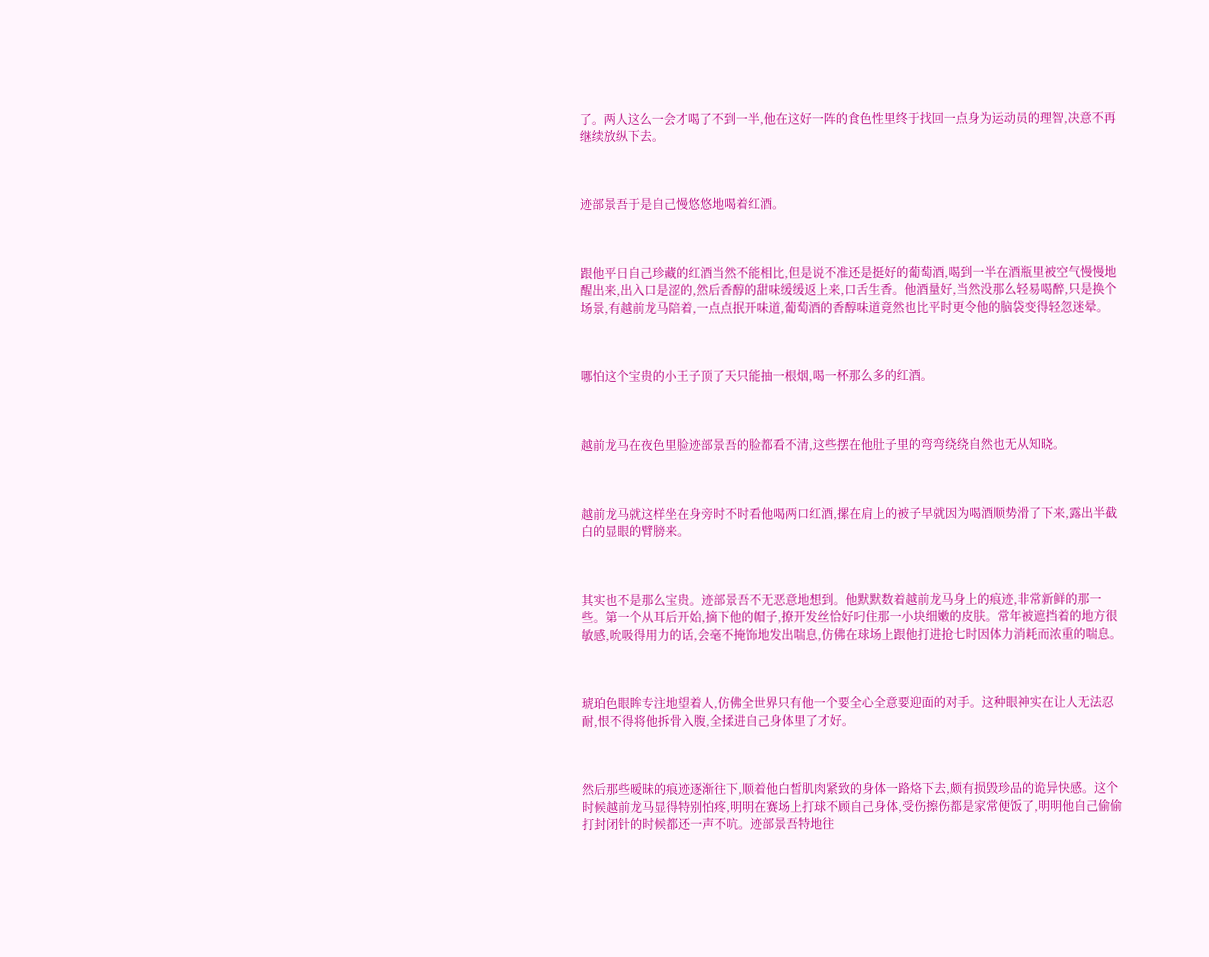了。两人这么一会才喝了不到一半,他在这好一阵的食色性里终于找回一点身为运动员的理智,决意不再继续放纵下去。



迹部景吾于是自己慢悠悠地喝着红酒。



跟他平日自己珍藏的红酒当然不能相比,但是说不准还是挺好的葡萄酒,喝到一半在酒瓶里被空气慢慢地醒出来,出入口是涩的,然后香醇的甜味缓缓返上来,口舌生香。他酒量好,当然没那么轻易喝醉,只是换个场景,有越前龙马陪着,一点点抿开味道,葡萄酒的香醇味道竟然也比平时更令他的脑袋变得轻忽迷晕。



哪怕这个宝贵的小王子顶了天只能抽一根烟,喝一杯那么多的红酒。



越前龙马在夜色里脸迹部景吾的脸都看不清,这些摆在他肚子里的弯弯绕绕自然也无从知晓。



越前龙马就这样坐在身旁时不时看他喝两口红酒,摞在肩上的被子早就因为喝酒顺势滑了下来,露出半截白的显眼的臂膀来。



其实也不是那么宝贵。迹部景吾不无恶意地想到。他默默数着越前龙马身上的痕迹,非常新鲜的那一些。第一个从耳后开始,摘下他的帽子,撩开发丝恰好叼住那一小块细嫩的皮肤。常年被遮挡着的地方很敏感,吮吸得用力的话,会毫不掩饰地发出喘息,仿佛在球场上跟他打进抢七时因体力消耗而浓重的喘息。



琥珀色眼眸专注地望着人,仿佛全世界只有他一个要全心全意要迎面的对手。这种眼神实在让人无法忍耐,恨不得将他拆骨入腹,全揉进自己身体里了才好。



然后那些暧昧的痕迹逐渐往下,顺着他白皙肌肉紧致的身体一路烙下去,颇有损毁珍品的诡异快感。这个时候越前龙马显得特别怕疼,明明在赛场上打球不顾自己身体,受伤擦伤都是家常便饭了,明明他自己偷偷打封闭针的时候都还一声不吭。迹部景吾特地往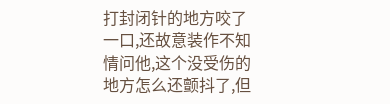打封闭针的地方咬了一口,还故意装作不知情问他,这个没受伤的地方怎么还颤抖了,但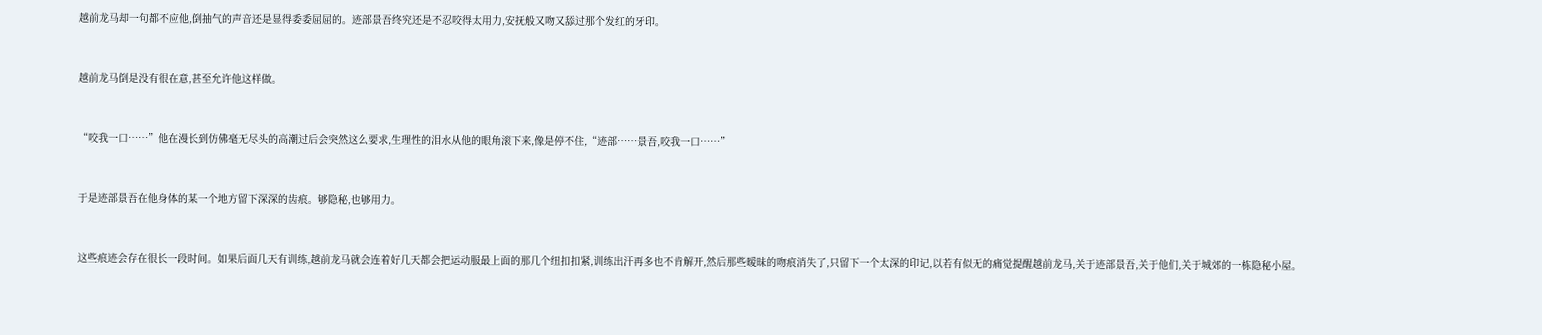越前龙马却一句都不应他,倒抽气的声音还是显得委委屈屈的。迹部景吾终究还是不忍咬得太用力,安抚般又吻又舔过那个发红的牙印。



越前龙马倒是没有很在意,甚至允许他这样做。



“咬我一口……”他在漫长到仿佛毫无尽头的高潮过后会突然这么要求,生理性的泪水从他的眼角滚下来,像是停不住,“迹部……景吾,咬我一口……”



于是迹部景吾在他身体的某一个地方留下深深的齿痕。够隐秘,也够用力。



这些痕迹会存在很长一段时间。如果后面几天有训练,越前龙马就会连着好几天都会把运动服最上面的那几个纽扣扣紧,训练出汗再多也不肯解开,然后那些暧昧的吻痕消失了,只留下一个太深的印记,以若有似无的痛觉提醒越前龙马,关于迹部景吾,关于他们,关于城郊的一栋隐秘小屋。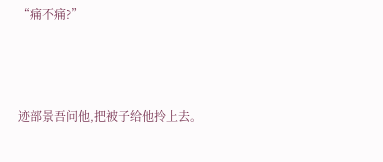“痛不痛?”



迹部景吾问他,把被子给他拎上去。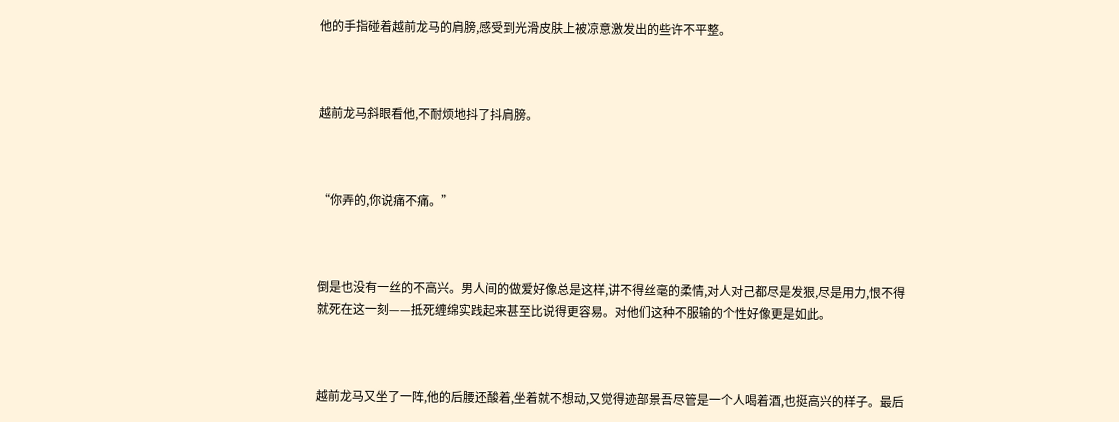他的手指碰着越前龙马的肩膀,感受到光滑皮肤上被凉意激发出的些许不平整。



越前龙马斜眼看他,不耐烦地抖了抖肩膀。



“你弄的,你说痛不痛。”



倒是也没有一丝的不高兴。男人间的做爱好像总是这样,讲不得丝毫的柔情,对人对己都尽是发狠,尽是用力,恨不得就死在这一刻——抵死缠绵实践起来甚至比说得更容易。对他们这种不服输的个性好像更是如此。



越前龙马又坐了一阵,他的后腰还酸着,坐着就不想动,又觉得迹部景吾尽管是一个人喝着酒,也挺高兴的样子。最后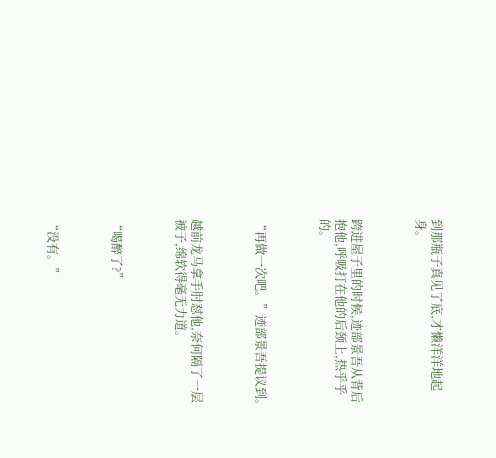到那瓶子真见了底,才懒洋洋地起身。



跨进屋子里的时候,迹部景吾从背后抱他,呼吸打在他的后颈上,热乎乎的。



“再做一次吧。”迹部景吾提议到。



越前龙马拿手肘怼他,奈何隔了一层被子,绵软得毫无力道。



“喝醉了?”



“没有。”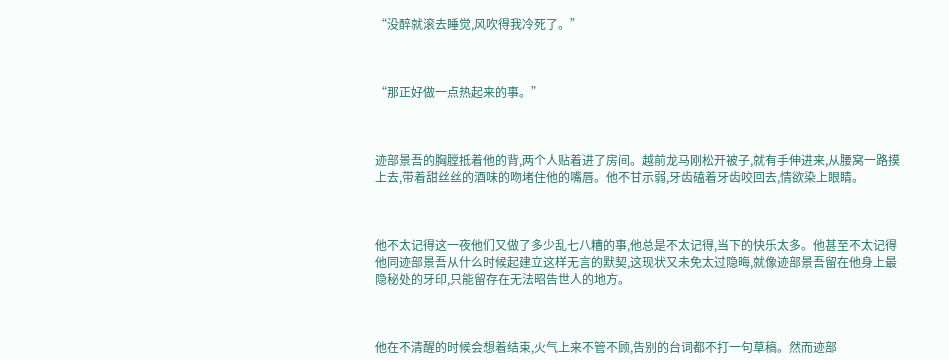“没醉就滚去睡觉,风吹得我冷死了。”



“那正好做一点热起来的事。”



迹部景吾的胸膛抵着他的背,两个人贴着进了房间。越前龙马刚松开被子,就有手伸进来,从腰窝一路摸上去,带着甜丝丝的酒味的吻堵住他的嘴唇。他不甘示弱,牙齿磕着牙齿咬回去,情欲染上眼睛。



他不太记得这一夜他们又做了多少乱七八糟的事,他总是不太记得,当下的快乐太多。他甚至不太记得他同迹部景吾从什么时候起建立这样无言的默契,这现状又未免太过隐晦,就像迹部景吾留在他身上最隐秘处的牙印,只能留存在无法昭告世人的地方。



他在不清醒的时候会想着结束,火气上来不管不顾,告别的台词都不打一句草稿。然而迹部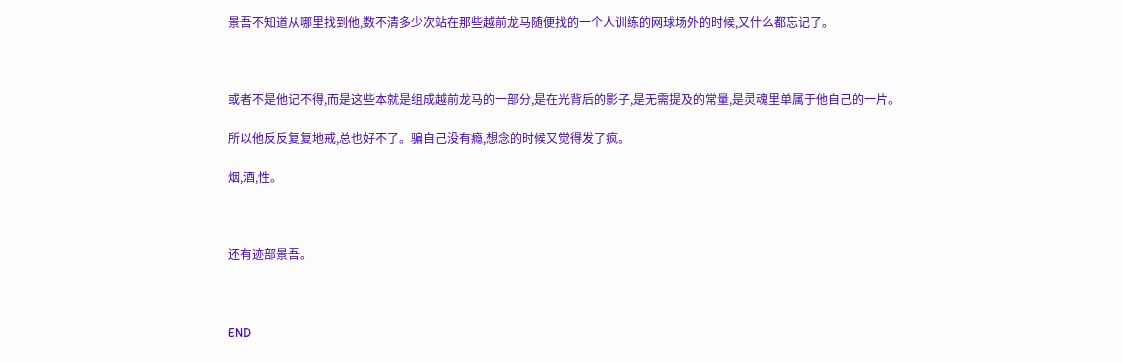景吾不知道从哪里找到他,数不清多少次站在那些越前龙马随便找的一个人训练的网球场外的时候,又什么都忘记了。



或者不是他记不得,而是这些本就是组成越前龙马的一部分,是在光背后的影子,是无需提及的常量,是灵魂里单属于他自己的一片。

所以他反反复复地戒,总也好不了。骗自己没有瘾,想念的时候又觉得发了疯。

烟,酒,性。



还有迹部景吾。



END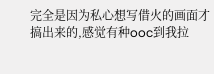完全是因为私心想写借火的画面才搞出来的,感觉有种ooc到我拉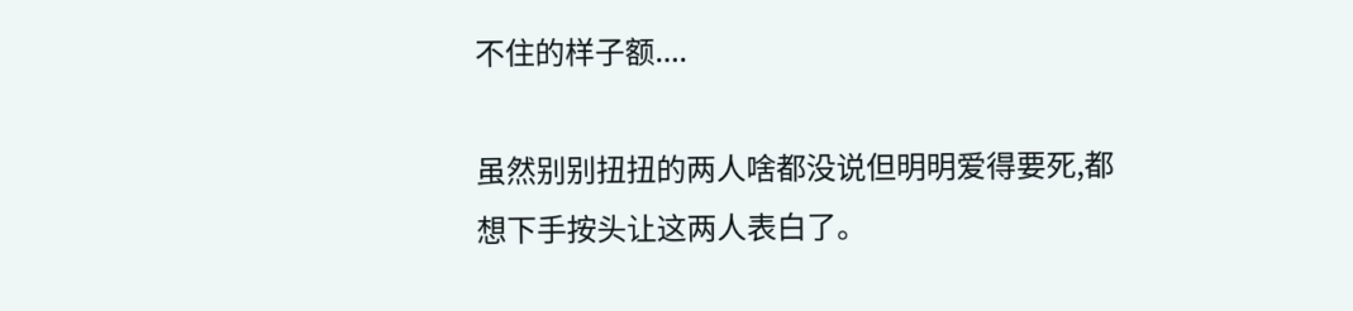不住的样子额....

虽然别别扭扭的两人啥都没说但明明爱得要死,都想下手按头让这两人表白了。